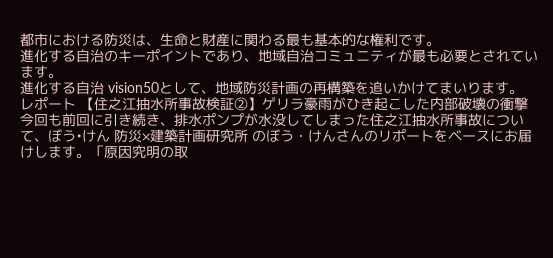都市における防災は、生命と財産に関わる最も基本的な権利です。
進化する自治のキーポイントであり、地域自治コミュニティが最も必要とされています。
進化する自治 vision50として、地域防災計画の再構築を追いかけてまいります。
レポート 【住之江抽水所事故検証②】ゲリラ豪雨がひき起こした内部破壊の衝撃
今回も前回に引き続き、排水ポンプが水没してしまった住之江抽水所事故について、ぼう•けん 防災×建築計画研究所 のぼう・けんさんのリポートをベースにお届けします。「原因究明の取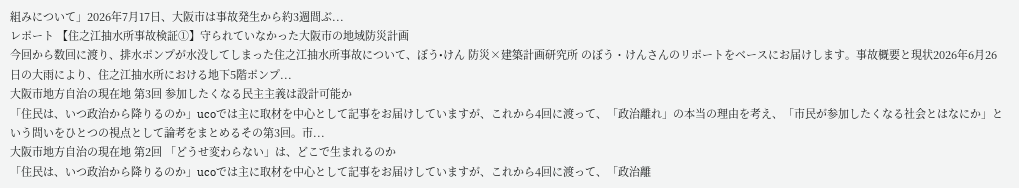組みについて」2026年7月17日、大阪市は事故発生から約3週間ぶ...
レポート 【住之江抽水所事故検証①】守られていなかった大阪市の地域防災計画
今回から数回に渡り、排水ポンプが水没してしまった住之江抽水所事故について、ぼう•けん 防災×建築計画研究所 のぼう・けんさんのリポートをベースにお届けします。事故概要と現状2026年6月26日の大雨により、住之江抽水所における地下5階ポンプ...
大阪市地方自治の現在地 第3回 参加したくなる民主主義は設計可能か
「住民は、いつ政治から降りるのか」ucoでは主に取材を中心として記事をお届けしていますが、これから4回に渡って、「政治離れ」の本当の理由を考え、「市民が参加したくなる社会とはなにか」という問いをひとつの視点として論考をまとめるその第3回。市...
大阪市地方自治の現在地 第2回 「どうせ変わらない」は、どこで生まれるのか
「住民は、いつ政治から降りるのか」ucoでは主に取材を中心として記事をお届けしていますが、これから4回に渡って、「政治離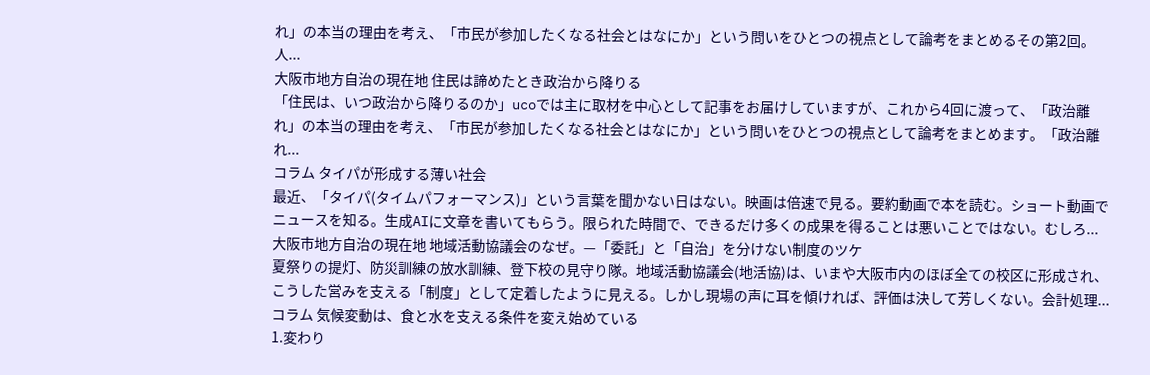れ」の本当の理由を考え、「市民が参加したくなる社会とはなにか」という問いをひとつの視点として論考をまとめるその第2回。人...
大阪市地方自治の現在地 住民は諦めたとき政治から降りる
「住民は、いつ政治から降りるのか」ucoでは主に取材を中心として記事をお届けしていますが、これから4回に渡って、「政治離れ」の本当の理由を考え、「市民が参加したくなる社会とはなにか」という問いをひとつの視点として論考をまとめます。「政治離れ...
コラム タイパが形成する薄い社会
最近、「タイパ(タイムパフォーマンス)」という言葉を聞かない日はない。映画は倍速で見る。要約動画で本を読む。ショート動画でニュースを知る。生成AIに文章を書いてもらう。限られた時間で、できるだけ多くの成果を得ることは悪いことではない。むしろ...
大阪市地方自治の現在地 地域活動協議会のなぜ。—「委託」と「自治」を分けない制度のツケ
夏祭りの提灯、防災訓練の放水訓練、登下校の見守り隊。地域活動協議会(地活協)は、いまや大阪市内のほぼ全ての校区に形成され、こうした営みを支える「制度」として定着したように見える。しかし現場の声に耳を傾ければ、評価は決して芳しくない。会計処理...
コラム 気候変動は、食と水を支える条件を変え始めている
1.変わり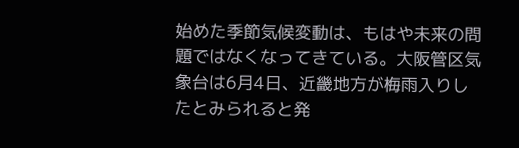始めた季節気候変動は、もはや未来の問題ではなくなってきている。大阪管区気象台は6月4日、近畿地方が梅雨入りしたとみられると発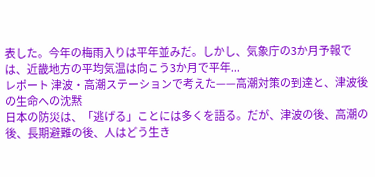表した。今年の梅雨入りは平年並みだ。しかし、気象庁の3か月予報では、近畿地方の平均気温は向こう3か月で平年...
レポート 津波・高潮ステーションで考えた——高潮対策の到達と、津波後の生命への沈黙
日本の防災は、「逃げる」ことには多くを語る。だが、津波の後、高潮の後、長期避難の後、人はどう生き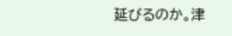延びるのか。津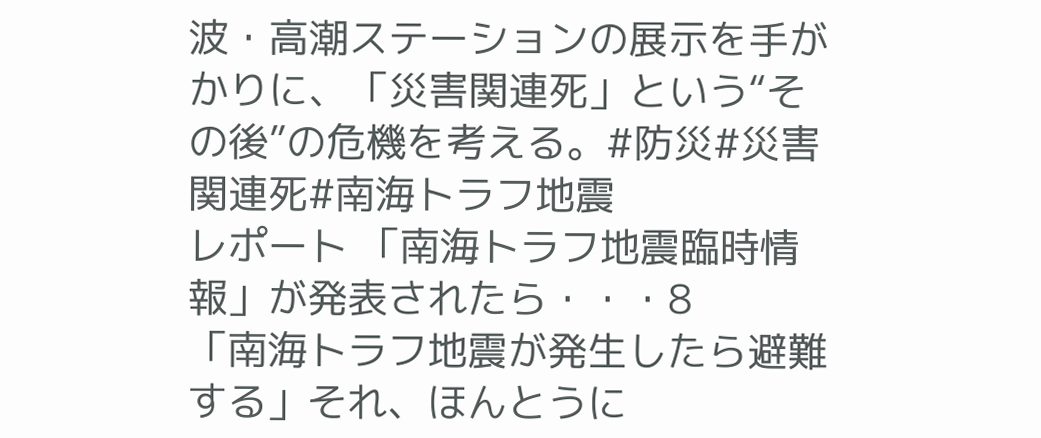波・高潮ステーションの展示を手がかりに、「災害関連死」という“その後”の危機を考える。#防災#災害関連死#南海トラフ地震
レポート 「南海トラフ地震臨時情報」が発表されたら・・・8
「南海トラフ地震が発生したら避難する」それ、ほんとうに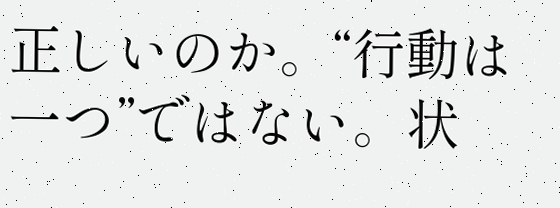正しいのか。“行動は一つ”ではない。状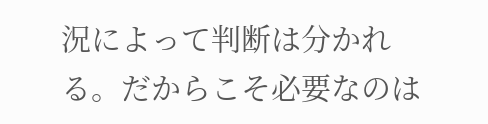況によって判断は分かれる。だからこそ必要なのは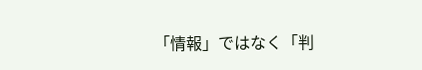「情報」ではなく「判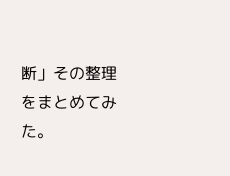断」その整理をまとめてみた。